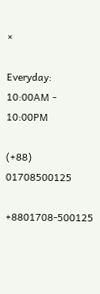×

Everyday: 10:00AM - 10:00PM

(+88) 01708500125

+8801708-500125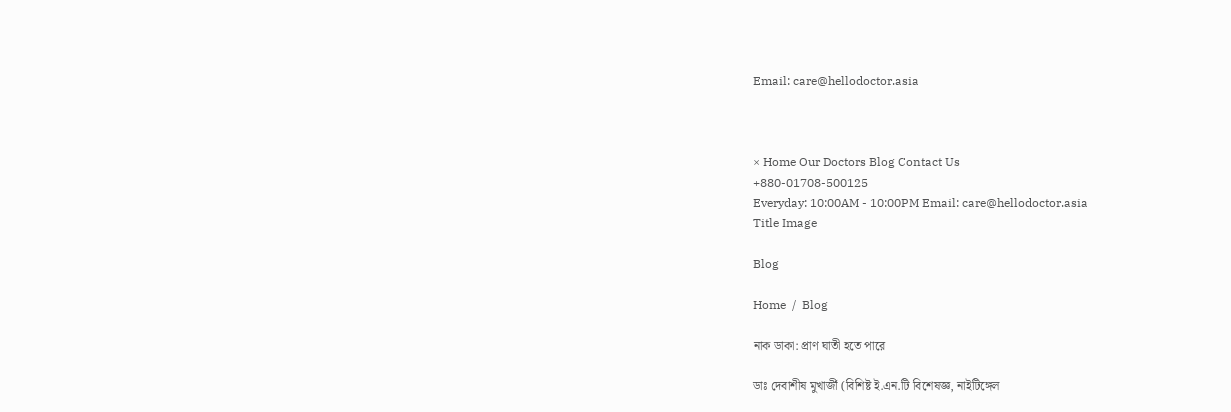Email: care@hellodoctor.asia



× Home Our Doctors Blog Contact Us
+880-01708-500125
Everyday: 10:00AM - 10:00PM Email: care@hellodoctor.asia
Title Image

Blog

Home  /  Blog

নাক ডাকা: প্রাণ ঘাতী হতে পারে

ডাঃ দেবাশীষ মুখার্জী (বিশিষ্ট ই.এন.টি বিশেষজ্ঞ, নাইটিঙ্গেল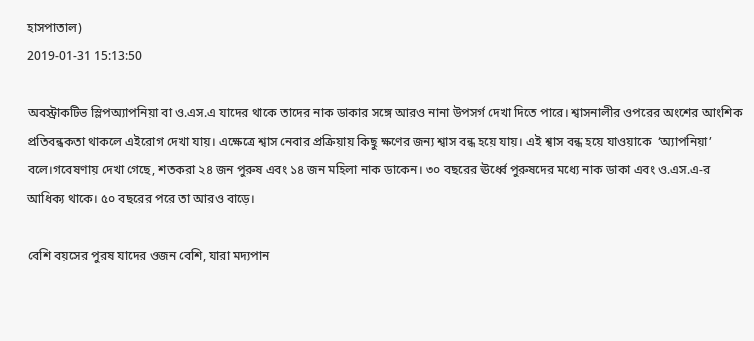হাসপাতাল)
2019-01-31 15:13:50

অবস্ট্রাকটিভ স্লিপঅ্যাপনিয়া বা ও.এস.এ যাদের থাকে তাদের নাক ডাকার সঙ্গে আরও নানা উপসর্গ দেখা দিতে পারে। শ্বাসনালীর ওপরের অংশের আংশিক প্রতিবন্ধকতা থাকলে এইরোগ দেখা যায়। এক্ষেত্রে শ্বাস নেবার প্রক্রিয়ায় কিছু ক্ষণের জন্য শ্বাস বন্ধ হয়ে যায়। এই শ্বাস বন্ধ হয়ে যাওয়াকে  ‘অ্যাপনিয়া’ বলে।গবেষণায় দেখা গেছে, শতকরা ২৪ জন পুরুষ এবং ১৪ জন মহিলা নাক ডাকেন। ৩০ বছরের ঊর্ধ্বে পুরুষদের মধ্যে নাক ডাকা এবং ও.এস.এ-র আধিক্য থাকে। ৫০ বছরের পরে তা আরও বাড়ে।

বেশি বয়সের পুরষ যাদের ওজন বেশি, যারা মদ্যপান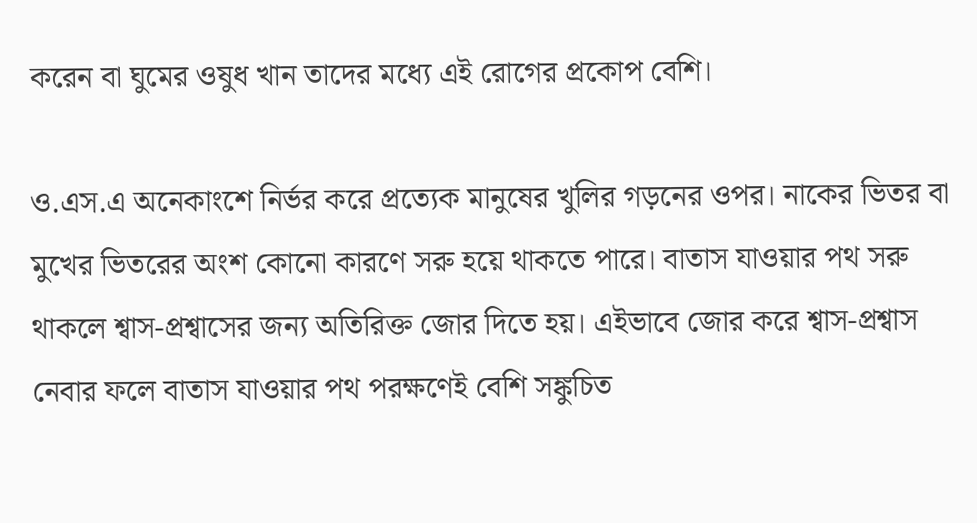করেন বা ঘুমের ওষুধ খান তাদের মধ্যে এই রোগের প্রকোপ বেশি।

ও.এস.এ অনেকাংশে নির্ভর করে প্রত্যেক মানুষের খুলির গড়নের ওপর। নাকের ভিতর বা মুখের ভিতরের অংশ কোনো কারণে সরু হয়ে থাকতে পারে। বাতাস যাওয়ার পথ সরু থাকলে শ্বাস-প্রশ্বাসের জন্য অতিরিক্ত জোর দিতে হয়। এইভাবে জোর করে শ্বাস-প্রশ্বাস নেবার ফলে বাতাস যাওয়ার পথ পরক্ষণেই বেশি সঙ্কুচিত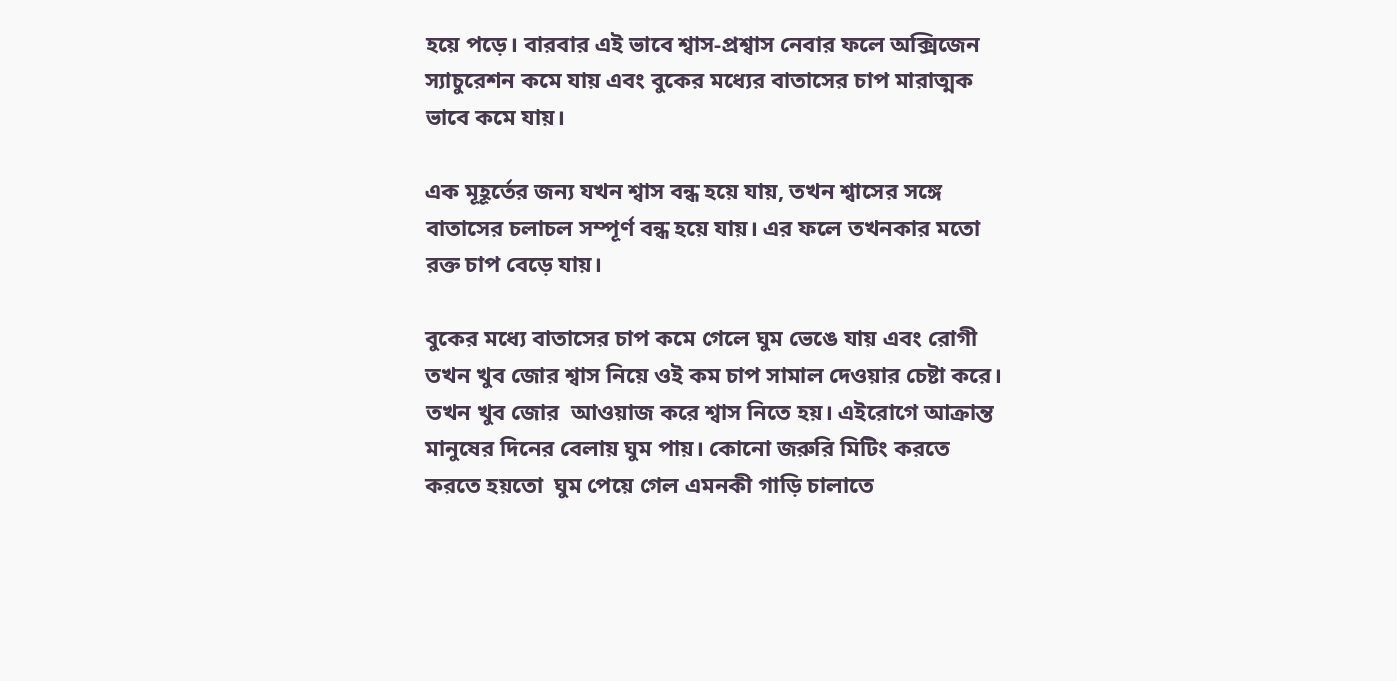হয়ে পড়ে। বারবার এই ভাবে শ্বাস-প্রশ্বাস নেবার ফলে অক্সিজেন স্যাচুরেশন কমে যায় এবং বুকের মধ্যের বাতাসের চাপ মারাত্মক ভাবে কমে যায়।

এক মূহূর্তের জন্য যখন শ্বাস বন্ধ হয়ে যায়, তখন শ্বাসের সঙ্গে  বাতাসের চলাচল সম্পূর্ণ বন্ধ হয়ে যায়। এর ফলে তখনকার মতো রক্ত চাপ বেড়ে যায়।

বুকের মধ্যে বাতাসের চাপ কমে গেলে ঘুম ভেঙে যায় এবং রোগী তখন খুব জোর শ্বাস নিয়ে ওই কম চাপ সামাল দেওয়ার চেষ্টা করে। তখন খুব জোর  আওয়াজ করে শ্বাস নিতে হয়। এইরোগে আক্রান্ত মানুষের দিনের বেলায় ঘুম পায়। কোনো জরুরি মিটিং করতে করতে হয়তো  ‍ঘুম পেয়ে গেল এমনকী গাড়ি চালাতে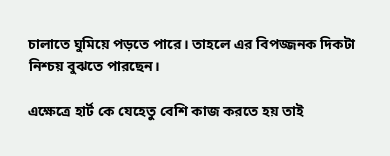চালাতে ঘুমিয়ে পড়তে পারে। তাহলে এর বিপজ্জনক দিকটা নিশ্চয় বুঝতে পারছেন।

এক্ষেত্রে হার্ট কে যেহেতু বেশি কাজ করতে হয় তাই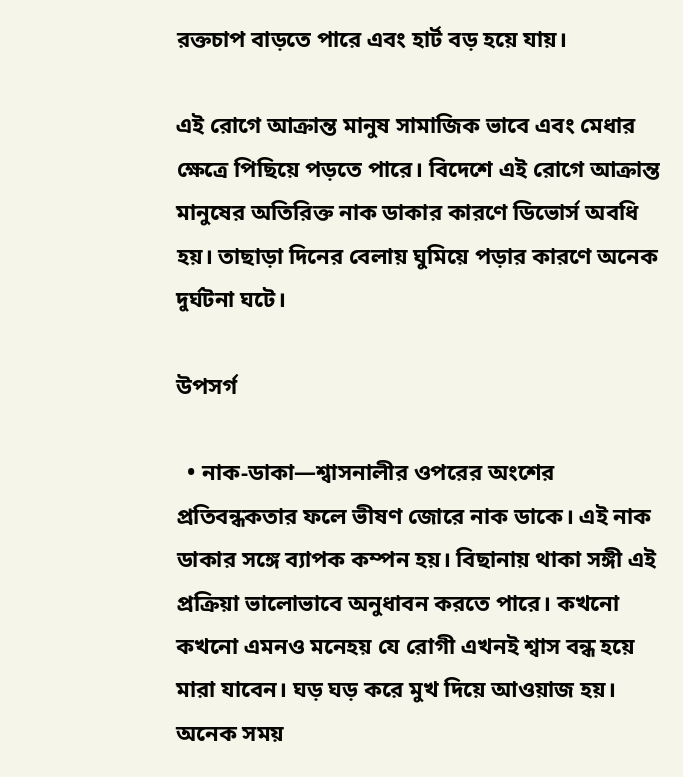রক্তচাপ বাড়তে পারে এবং হার্ট বড় হয়ে যায়।

এই রোগে আক্রান্ত মানুষ সামাজিক ভাবে এবং মেধার ক্ষেত্রে পিছিয়ে পড়তে পারে। বিদেশে এই রোগে আক্রান্ত মানুষের অতিরিক্ত নাক ডাকার কারণে ডিভোর্স অবধি হয়। তাছাড়া দিনের বেলায় ঘুমিয়ে পড়ার কারণে অনেক দুর্ঘটনা ঘটে।

উপসর্গ

  • নাক-ডাকা—শ্বাসনালীর ওপরের অংশের প্রতিবন্ধকতার ফলে ভীষণ জোরে নাক ডাকে। এই নাক ডাকার সঙ্গে ব্যাপক কম্পন হয়। বিছানায় থাকা সঙ্গী এই প্রক্রিয়া ভালোভাবে অনুধাবন করতে পারে। কখনো কখনো এমনও মনেহয় যে রোগী এখনই শ্বাস বন্ধ হয়ে মারা যাবেন। ঘড় ঘড় করে মুখ দিয়ে আওয়াজ হয়। অনেক সময়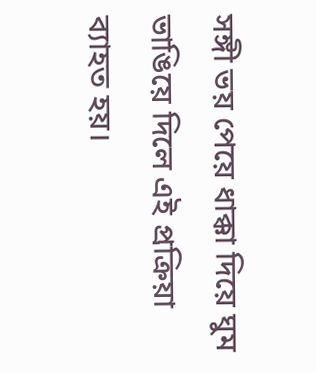সঙ্গী ভয় পেয়ে ধাক্কা দিয়ে ঘুম ভাঙিয়ে দিলে এই প্রক্রিয়া ব্যাহত হয়।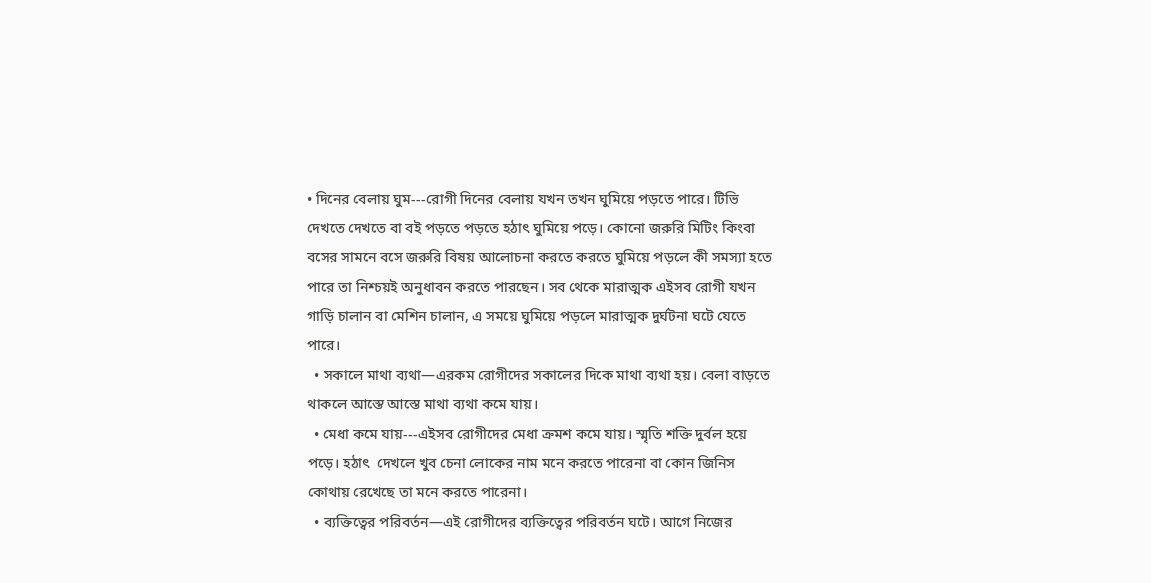• দিনের বেলায় ঘুম---রোগী দিনের বেলায় যখন তখন ঘুমিয়ে পড়তে পারে। টিভি দেখতে দেখতে বা বই পড়তে পড়তে হঠাৎ ঘুমিয়ে পড়ে। কোনো জরুরি মিটিং কিংবা বসের সামনে বসে জরুরি বিষয় আলোচনা করতে করতে ঘুমিয়ে পড়লে কী সমস্যা হতে পারে তা নিশ্চয়ই অনুধাবন করতে পারছেন। সব থেকে মারাত্মক এইসব রোগী যখন গাড়ি চালান বা মেশিন চালান, এ সময়ে ঘুমিয়ে পড়লে মারাত্মক দুর্ঘটনা ঘটে যেতে পারে।
  • সকালে মাথা ব্যথা—এরকম রোগীদের সকালের দিকে মাথা ব্যথা হয়। বেলা বাড়তে থাকলে আস্তে আস্তে মাথা ব্যথা কমে যায়।
  • মেধা কমে যায়---এইসব রোগীদের মেধা ক্রমশ কমে যায়। স্মৃতি শক্তি দুর্বল হয়ে পড়ে। হঠাৎ  দেখলে খুব চেনা লোকের নাম মনে করতে পারেনা বা কোন জিনিস কোথায় রেখেছে তা মনে করতে পারেনা।
  • ব্যক্তিত্বের পরিবর্তন—এই রোগীদের ব্যক্তিত্বের পরিবর্তন ঘটে। আগে নিজের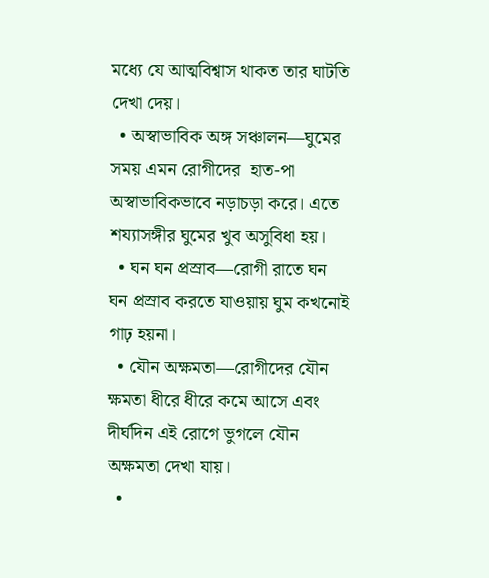মধ্যে যে আত্মবিশ্বাস থাকত তার ঘাটতি দেখা দেয়।
  • অস্বাভাবিক অঙ্গ সঞ্চালন—ঘুমের সময় এমন রোগীদের  হাত-পা অস্বাভাবিকভাবে নড়াচড়া করে। এতে শয্যাসঙ্গীর ঘুমের খুব অসুবিধা হয়।
  • ঘন ঘন প্রস্রাব—রোগী রাতে ঘন ঘন প্রস্রাব করতে যাওয়ায় ঘুম কখনোই গাঢ় হয়না।
  • যৌন অক্ষমতা—রোগীদের যৌন ক্ষমতা ধীরে ধীরে কমে আসে এবং দীর্ঘদিন এই রোগে ভুগলে যৌন অক্ষমতা দেখা যায়।
  •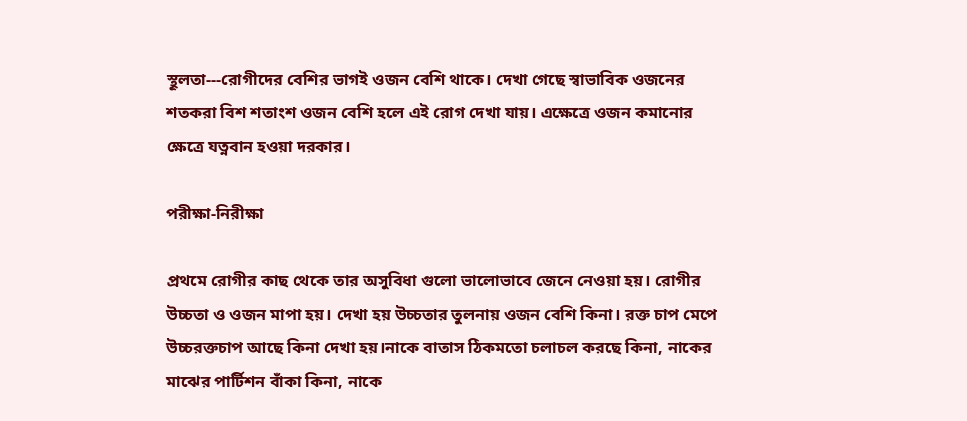স্থূলতা---রোগীদের বেশির ভাগই ওজন বেশি থাকে। দেখা গেছে স্বাভাবিক ওজনের শতকরা বিশ শতাংশ ওজন বেশি হলে এই রোগ দেখা যায়। এক্ষেত্রে ওজন কমানোর ক্ষেত্রে যত্নবান হওয়া দরকার।

পরীক্ষা-নিরীক্ষা

প্রথমে রোগীর কাছ থেকে তার অসুবিধা গুলো ভালোভাবে জেনে নেওয়া হয়। রোগীর উচ্চতা ও ওজন মাপা হয়। দেখা হয় উচ্চতার তুলনায় ওজন বেশি কিনা। রক্ত চাপ মেপে উচ্চরক্তচাপ আছে কিনা দেখা হয়।নাকে বাতাস ঠিকমতো চলাচল করছে কিনা, নাকের মাঝের পার্টিশন বাঁকা কিনা, নাকে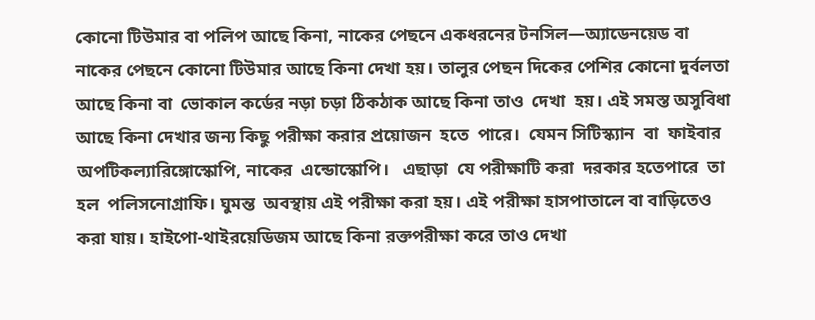কোনো টিউমার বা পলিপ আছে কিনা, নাকের পেছনে একধরনের টনসিল—অ্যাডেনয়েড বা নাকের পেছনে কোনো টিউমার আছে কিনা দেখা হয়। তালুর পেছন দিকের পেশির কোনো দুর্বলতা আছে কিনা বা  ভোকাল কর্ডের নড়া চড়া ঠিকঠাক আছে কিনা তাও  দেখা  হয়। এই সমস্ত অসুবিধা  আছে কিনা দেখার জন্য কিছু পরীক্ষা করার প্রয়োজন  হতে  পারে।  যেমন সিটিস্ক্যান  বা  ফাইবার  অপটিকল্যারিঙ্গোস্কোপি, নাকের  এন্ডোস্কোপি।   এছাড়া  যে পরীক্ষাটি করা  দরকার হতেপারে  তা  হল  পলিসনোগ্রাফি। ঘুমন্ত  অবস্থায় এই পরীক্ষা করা হয়। এই পরীক্ষা হাসপাতালে বা বাড়িতেও করা যায়। হাইপো-থাইরয়েডিজম আছে কিনা রক্তপরীক্ষা করে তাও দেখা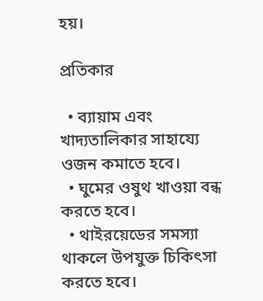হয়।

প্রতিকার

  • ব্যায়াম এবং খাদ্যতালিকার সাহায্যে ওজন কমাতে হবে।
  • ঘুমের ওষুথ খাওয়া বন্ধ করতে হবে।
  • থাইরয়েডের সমস্যা থাকলে উপযুক্ত চিকিৎসা করতে হবে।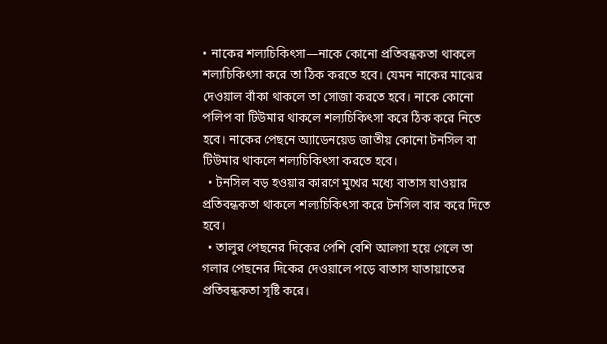• নাকের শল্যচিকিৎসা—নাকে কোনো প্রতিবন্ধকতা থাকলে শল্যচিকিৎসা করে তা ঠিক করতে হবে। যেমন নাকের মাঝের দেওয়াল বাঁকা থাকলে তা সোজা করতে হবে। নাকে কোনো পলিপ বা টিউমার থাকলে শল্যচিকিৎসা করে ঠিক করে নিতে হবে। নাকের পেছনে অ্যাডেনয়েড জাতীয় কোনো টনসিল বা টিউমার থাকলে শল্যচিকিৎসা করতে হবে।
  • টনসিল বড় হওয়ার কারণে মুখের মধ্যে বাতাস যাওয়ার প্রতিবন্ধকতা থাকলে শল্যচিকিৎসা করে টনসিল বার করে দিতে হবে।
  • তালুর পেছনের দিকের পেশি বেশি আলগা হয়ে গেলে তা গলার পেছনের দিকের দেওয়ালে পড়ে বাতাস যাতায়াতের প্রতিবন্ধকতা সৃষ্টি করে।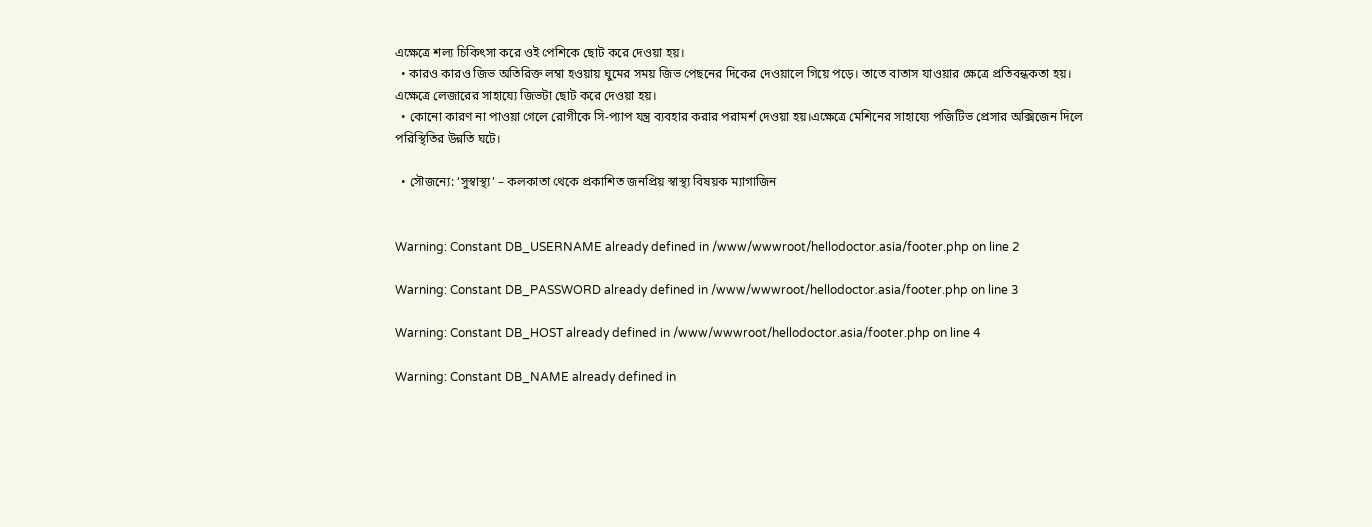এক্ষেত্রে শল্য চিকিৎসা করে ওই পেশিকে ছোট করে দেওয়া হয়।
  • কারও কারও জিভ অতিরিক্ত লম্বা হওয়ায় ঘুমের সময় জিভ পেছনের দিকের দেওয়ালে গিয়ে পড়ে। তাতে বাতাস যাওয়ার ক্ষেত্রে প্রতিবন্ধকতা হয়। এক্ষেত্রে লেজারের সাহায্যে জিভটা ছোট করে দেওয়া হয়।
  • কোনো কারণ না পাওয়া গেলে রোগীকে সি-প্যাপ যন্ত্র ব্যবহার করার পরামর্শ দেওয়া হয়।এক্ষেত্রে মেশিনের সাহায্যে পজিটিভ প্রেসার অক্সিজেন দিলে পরিস্থিতির উন্নতি ঘটে।

  • সৌজন্যে: ‘সুস্বাস্থ্য’ – কলকাতা থেকে প্রকাশিত জনপ্রিয় স্বাস্থ্য বিষয়ক ম্যাগাজিন


Warning: Constant DB_USERNAME already defined in /www/wwwroot/hellodoctor.asia/footer.php on line 2

Warning: Constant DB_PASSWORD already defined in /www/wwwroot/hellodoctor.asia/footer.php on line 3

Warning: Constant DB_HOST already defined in /www/wwwroot/hellodoctor.asia/footer.php on line 4

Warning: Constant DB_NAME already defined in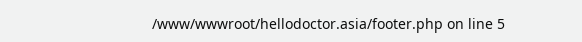/www/wwwroot/hellodoctor.asia/footer.php on line 5